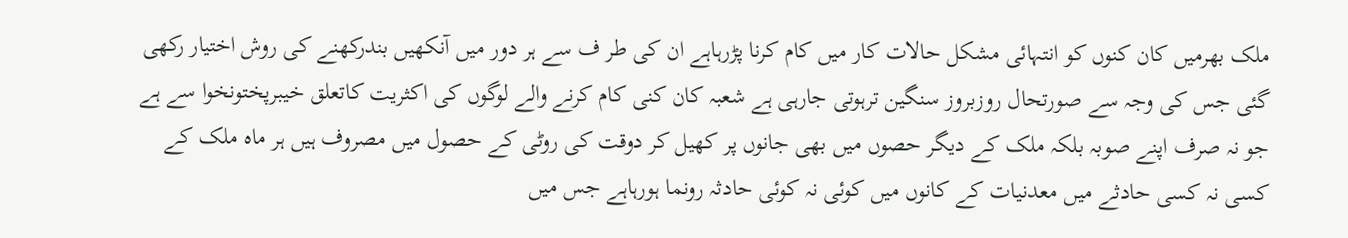ملک بھرمیں کان کنوں کو انتہائی مشکل حالات کار میں کام کرنا پڑرہاہے ان کی طر ف سے ہر دور میں آنکھیں بندرکھنے کی روش اختیار رکھی گئی جس کی وجہ سے صورتحال روزبروز سنگین ترہوتی جارہی ہے شعبہ کان کنی کام کرنے والے لوگوں کی اکثریت کاتعلق خیبرپختونخوا سے ہے جو نہ صرف اپنے صوبہ بلکہ ملک کے دیگر حصوں میں بھی جانوں پر کھیل کر دوقت کی روٹی کے حصول میں مصروف ہیں ہر ماہ ملک کے کسی نہ کسی حادثے میں معدنیات کے کانوں میں کوئی نہ کوئی حادثہ رونما ہورہاہے جس میں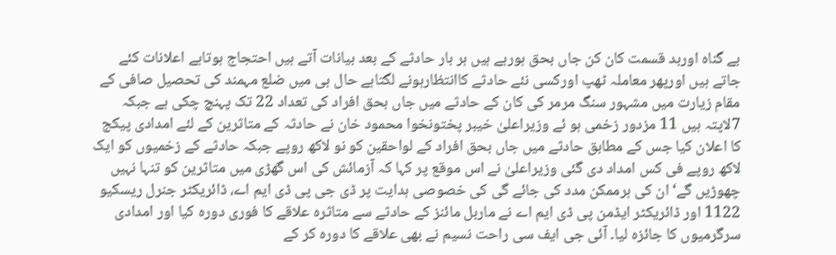بے گناہ اوربد قسمت کان کن جاں بحق ہورہے ہیں ہر بار حادثے کے بعد بیانات آتے ہیں احتجاج ہوتاہے اعلانات کئے جاتے ہیں اورپھر معاملہ ٹھپ اورکسی نئے حادثے کاانتظارہونے لگتاہے حال ہی میں ضلع مہمند کی تحصیل صافی کے مقام زیارت میں مشہور سنگ مرمر کی کان کے حادثے میں جاں بحق افراد کی تعداد 22 تک پہنچ چکی ہے جبکہ 7لاپتہ ہیں 11 مزدور زخمی ہو ئے وزیراعلیٰ خیبر پختونخوا محمود خان نے حادثہ کے متاثرین کے لئے امدادی پیکج کا اعلان کیا جس کے مطابق حادثے میں جاں بحق افراد کے لواحقین کو نو لاکھ روپے جبکہ حادثے کے زخمیوں کو ایک لاکھ روپے فی کس امداد دی گئی وزیراعلیٰ نے اس موقع پر کہا کہ آزمائش کی اس گھڑی میں متاثرین کو تنہا نہیں چھوڑیں گے‘ ان کی ہرممکن مدد کی جائے گی کی خصوصی ہدایت پر ڈی جی پی ڈی ایم اے، ڈائریکٹر جنرل ریسکیو 1122 اور ڈائریکٹر ایڈمن پی ڈی ایم اے نے ماربل مائنز کے حادثے سے متاثرہ علاقے کا فوری دورہ کیا اور امدادی سرگرمیوں کا جائزہ لیا۔ آئی جی ایف سی راحت نسیم نے بھی علاقے کا دورہ کر کے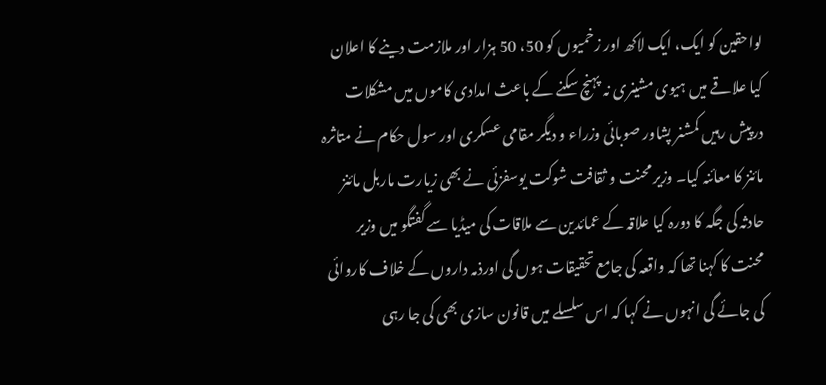لواحقین کو ایک، ایک لاکھ اور زخمیوں کو 50، 50 ہزار اور ملازمت دینے کا اعلان کیا علاقے میں ہیوی مشینری نہ پہنچ سکنے کے باعث امدادی کاموں میں مشکلات درپیش رہیں کمشنر پشاور صوبائی وزراء و دیگر مقامی عسکری اور سول حکام نے متاثرہ مائنز کا معائنہ کیا۔ وزیر محنت و ثقافت شوکت یوسفزئی نے بھی زیارت ماربل مائنز حادثہ کی جگہ کا دورہ کیا علاقہ کے عمائدین سے ملاقات کی میڈیا سے گفتگو میں وزیر محنت کا کہنا تھا کہ واقعہ کی جامع تحقیقات ہوں گی اورذمہ داروں کے خلاف کاروائی کی جائے گی انہوں نے کہا کہ اس سلسلے میں قانون سازی بھی کی جا رہی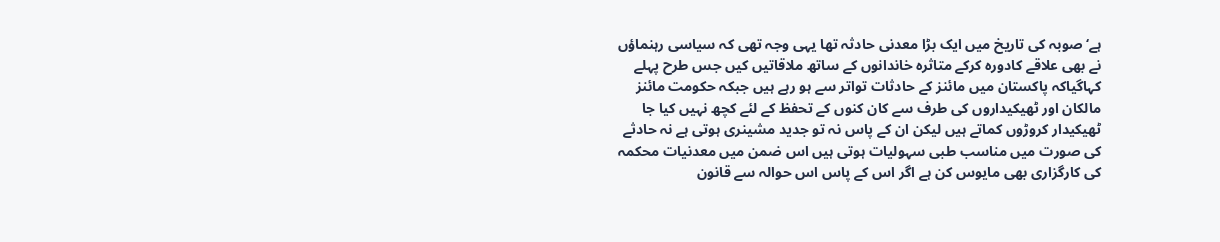ہے‘ صوبہ کی تاریخ میں ایک بڑا معدنی حادثہ تھا یہی وجہ تھی کہ سیاسی رہنماؤں نے بھی علاقے کادورہ کرکے متاثرہ خاندانوں کے ساتھ ملاقاتیں کیں جس طرح پہلے کہاگیاکہ پاکستان میں مائنز کے حادثات تواتر سے ہو رہے ہیں جبکہ حکومت مائنز مالکان اور ٹھیکیداروں کی طرف سے کان کنوں کے تحفظ کے لئے کچھ نہیں کیا جا ٹھیکیدار کروڑوں کماتے ہیں لیکن ان کے پاس نہ تو جدید مشینری ہوتی ہے نہ حادثے کی صورت میں مناسب طبی سہولیات ہوتی ہیں اس ضمن میں معدنیات محکمہ کی کارگزاری بھی مایوس کن ہے اگر اس کے پاس اس حوالہ سے قانون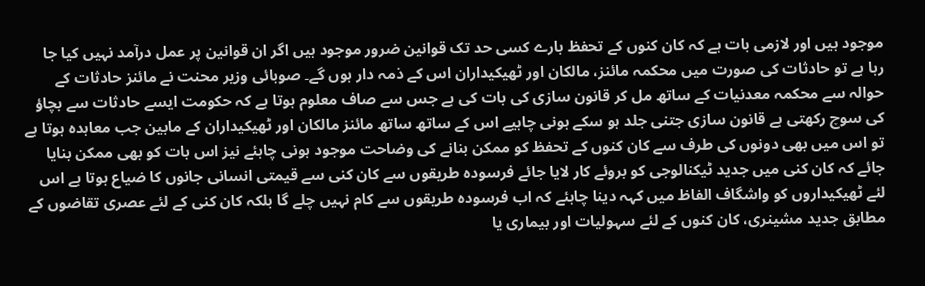موجود ہیں اور لازمی بات ہے کہ کان کنوں کے تحفظ بارے کسی حد تک قوانین ضرور موجود ہیں اگر ان قوانین پر عمل درآمد نہیں کیا جا رہا ہے تو حادثات کی صورت میں محکمہ مائنز، مالکان اور ٹھیکیداران اس کے ذمہ دار ہوں گے۔ صوبائی وزیر محنت نے مائنز حادثات کے حوالہ سے محکمہ معدنیات کے ساتھ مل کر قانون سازی کی بات کی ہے جس سے صاف معلوم ہوتا ہے کہ حکومت ایسے حادثات سے بچاؤ کی سوچ رکھتی ہے قانون سازی جتنی جلد ہو سکے ہونی چاہیے اس کے ساتھ ساتھ مائنز مالکان اور ٹھیکیداران کے مابین جب معاہدہ ہوتا ہے تو اس میں بھی دونوں کی طرف سے کان کنوں کے تحفظ کو ممکن بنانے کی وضاحت موجود ہونی چاہئے نیز اس بات کو بھی ممکن بنایا جائے کہ کان کنی میں جدید ٹیکنالوجی کو بروئے کار لایا جائے فرسودہ طریقوں سے کان کنی سے قیمتی انسانی جانوں کا ضیاع ہوتا ہے اس لئے ٹھیکیداروں کو واشگاف الفاظ میں کہہ دینا چاہئے کہ اب فرسودہ طریقوں سے کام نہیں چلے گا بلکہ کان کنی کے لئے عصری تقاضوں کے مطابق جدید مشینری، کان کنوں کے لئے سہولیات اور بیماری یا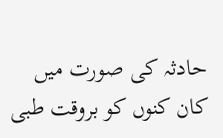حادثہ کی صورت میں کان کنوں کو بروقت طبی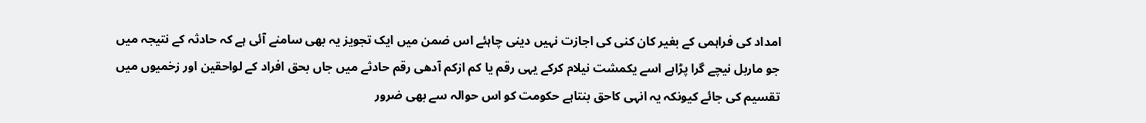امداد کی فراہمی کے بغیر کان کنی کی اجازت نہیں دینی چاہئے اس ضمن میں ایک تجویز یہ بھی سامنے آئی ہے کہ حادثہ کے نتیجہ میں جو ماربل نیچے گرا پڑاہے اسے یکمشت نیلام کرکے یہی رقم یا کم ازکم آدھی رقم حادثے میں جاں بحق افراد کے لواحقین اور زخمیوں میں تقسیم کی جائے کیونکہ یہ انہی کاحق بنتاہے حکومت کو اس حوالہ سے بھی ضرور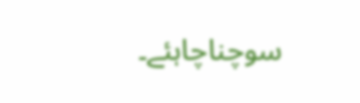سوچناچاہئے۔